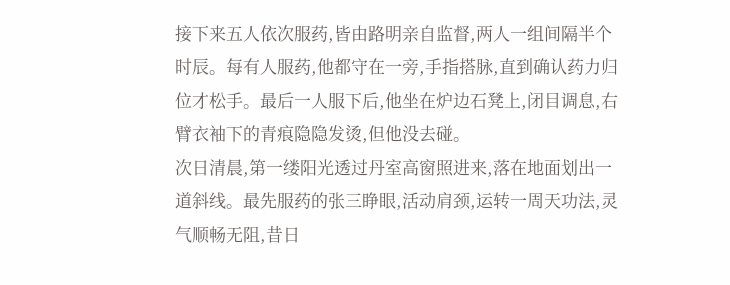接下来五人依次服药,皆由路明亲自监督,两人一组间隔半个时辰。每有人服药,他都守在一旁,手指搭脉,直到确认药力归位才松手。最后一人服下后,他坐在炉边石凳上,闭目调息,右臂衣袖下的青痕隐隐发烫,但他没去碰。
次日清晨,第一缕阳光透过丹室高窗照进来,落在地面划出一道斜线。最先服药的张三睁眼,活动肩颈,运转一周天功法,灵气顺畅无阻,昔日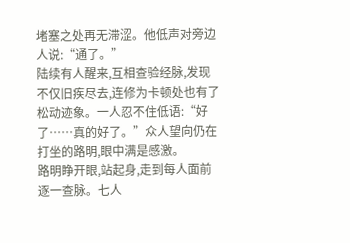堵塞之处再无滞涩。他低声对旁边人说:“通了。”
陆续有人醒来,互相查验经脉,发现不仅旧疾尽去,连修为卡顿处也有了松动迹象。一人忍不住低语:“好了……真的好了。”众人望向仍在打坐的路明,眼中满是感激。
路明睁开眼,站起身,走到每人面前逐一查脉。七人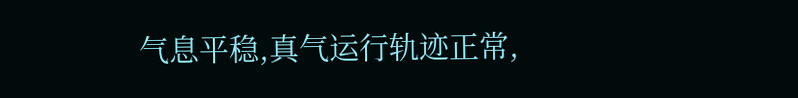气息平稳,真气运行轨迹正常,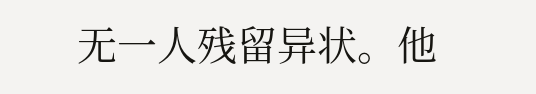无一人残留异状。他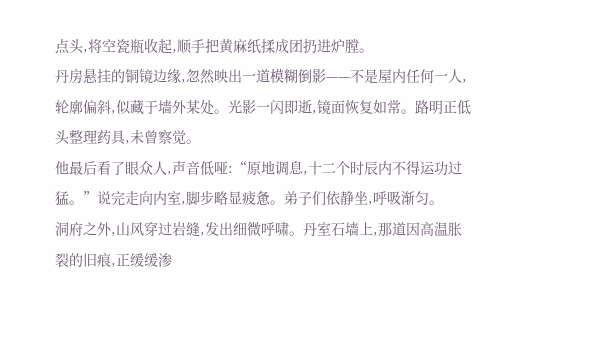点头,将空瓷瓶收起,顺手把黄麻纸揉成团扔进炉膛。
丹房悬挂的铜镜边缘,忽然映出一道模糊倒影——不是屋内任何一人,轮廓偏斜,似藏于墙外某处。光影一闪即逝,镜面恢复如常。路明正低头整理药具,未曾察觉。
他最后看了眼众人,声音低哑:“原地调息,十二个时辰内不得运功过猛。”说完走向内室,脚步略显疲惫。弟子们依静坐,呼吸渐匀。
洞府之外,山风穿过岩缝,发出细微呼啸。丹室石墙上,那道因高温胀裂的旧痕,正缓缓渗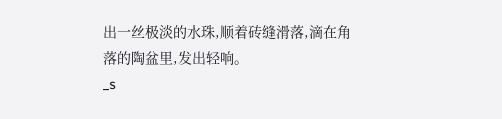出一丝极淡的水珠,顺着砖缝滑落,滴在角落的陶盆里,发出轻响。
_s